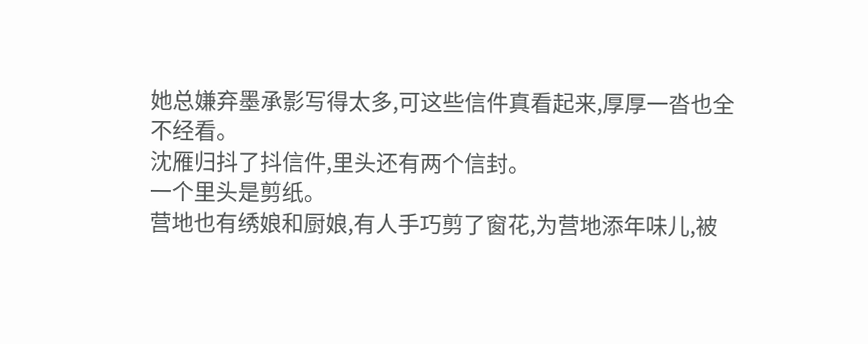她总嫌弃墨承影写得太多,可这些信件真看起来,厚厚一沓也全不经看。
沈雁归抖了抖信件,里头还有两个信封。
一个里头是剪纸。
营地也有绣娘和厨娘,有人手巧剪了窗花,为营地添年味儿,被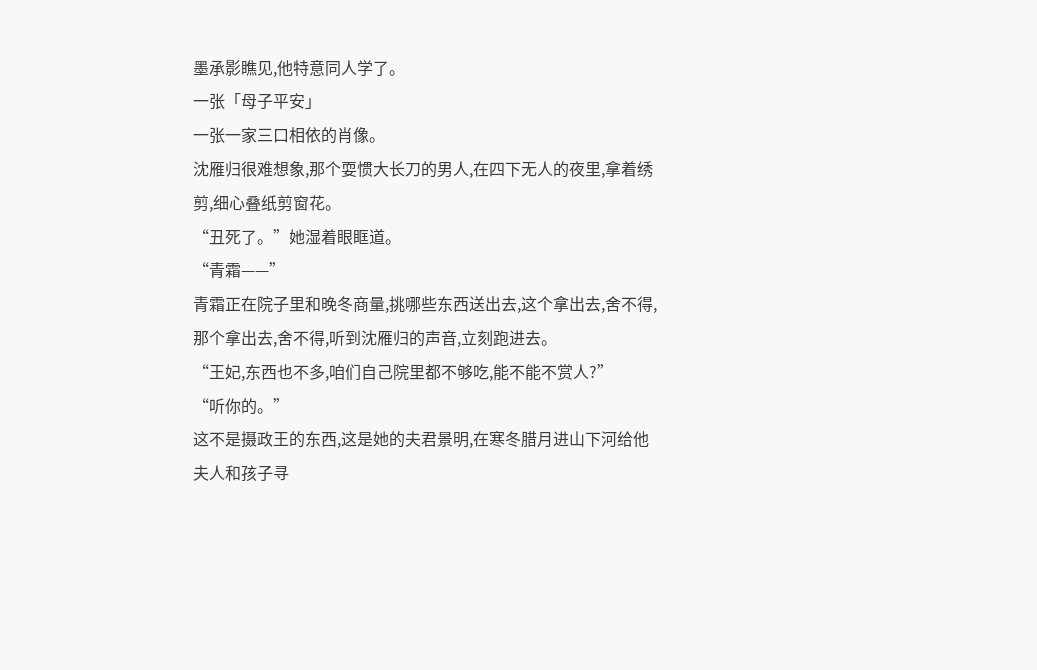墨承影瞧见,他特意同人学了。
一张「母子平安」
一张一家三口相依的肖像。
沈雁归很难想象,那个耍惯大长刀的男人,在四下无人的夜里,拿着绣剪,细心叠纸剪窗花。
“丑死了。”她湿着眼眶道。
“青霜——”
青霜正在院子里和晚冬商量,挑哪些东西送出去,这个拿出去,舍不得,那个拿出去,舍不得,听到沈雁归的声音,立刻跑进去。
“王妃,东西也不多,咱们自己院里都不够吃,能不能不赏人?”
“听你的。”
这不是摄政王的东西,这是她的夫君景明,在寒冬腊月进山下河给他夫人和孩子寻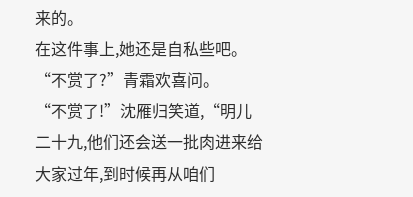来的。
在这件事上,她还是自私些吧。
“不赏了?”青霜欢喜问。
“不赏了!”沈雁归笑道,“明儿二十九,他们还会送一批肉进来给大家过年,到时候再从咱们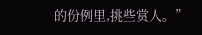的份例里,挑些赏人。”